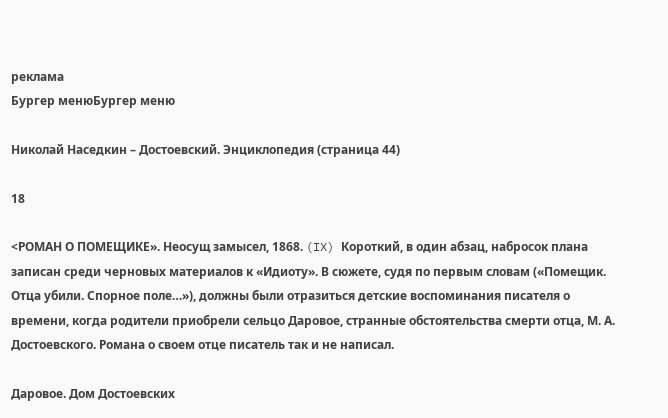реклама
Бургер менюБургер меню

Николай Наседкин – Достоевский. Энциклопедия (страница 44)

18

<РОМАН О ПОМЕЩИКЕ». Неосущ замысел, 1868. (IX) Короткий, в один абзац, набросок плана записан среди черновых материалов к «Идиоту». В сюжете, судя по первым словам («Помещик. Отца убили. Спорное поле…»), должны были отразиться детские воспоминания писателя о времени, когда родители приобрели сельцо Даровое, странные обстоятельства смерти отца, М. А. Достоевского. Романа о своем отце писатель так и не написал.

Даровое. Дом Достоевских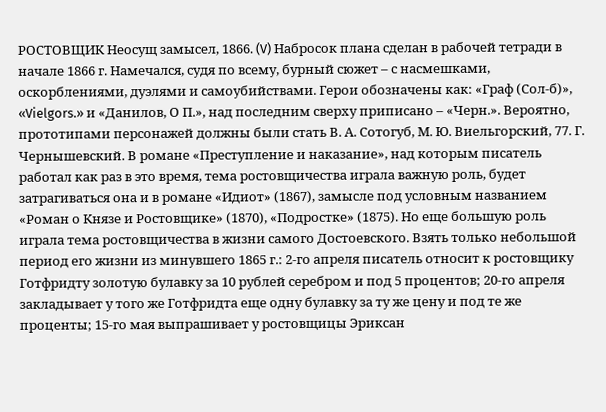РОСТОВЩИК Неосущ замысел, 1866. (V) Набросок плана сделан в рабочей тетради в начале 1866 г. Намечался, судя по всему, бурный сюжет – с насмешками, оскорблениями, дуэлями и самоубийствами. Герои обозначены как: «Граф (Сол-б)», «Vielgors.» и «Данилов, О П.», над последним сверху приписано – «Черн.». Вероятно, прототипами персонажей должны были стать В. А. Сотогуб, М. Ю. Виельгорский, 77. Г. Чернышевский. В романе «Преступление и наказание», над которым писатель работал как раз в это время, тема ростовщичества играла важную роль, будет затрагиваться она и в романе «Идиот» (1867), замысле под условным названием «Роман о Князе и Ростовщике» (1870), «Подростке» (1875). Но еще большую роль играла тема ростовщичества в жизни самого Достоевского. Взять только небольшой период его жизни из минувшего 1865 г.: 2-го апреля писатель относит к ростовщику Готфридту золотую булавку за 10 рублей серебром и под 5 процентов; 20-го апреля закладывает у того же Готфридта еще одну булавку за ту же цену и под те же проценты; 15-го мая выпрашивает у ростовщицы Эриксан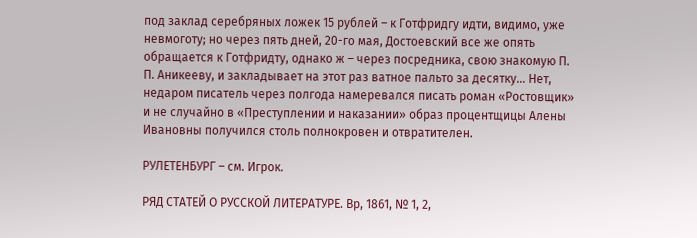под заклад серебряных ложек 15 рублей – к Готфридгу идти, видимо, уже невмоготу; но через пять дней, 20-го мая, Достоевский все же опять обращается к Готфридту, однако ж – через посредника, свою знакомую П. П. Аникееву, и закладывает на этот раз ватное пальто за десятку… Нет, недаром писатель через полгода намеревался писать роман «Ростовщик» и не случайно в «Преступлении и наказании» образ процентщицы Алены Ивановны получился столь полнокровен и отвратителен.

РУЛЕТЕНБУРГ – см. Игрок.

РЯД СТАТЕЙ О РУССКОЙ ЛИТЕРАТУРЕ. Вр, 1861, № 1, 2,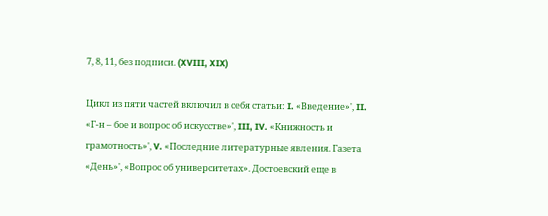7, 8, 11, без подписи. (XVIII, XIX)

Цикл из пяти частей включил в себя статьи: I. «Введение»', II. «Г-н – бое и вопрос об искусстве»', III, IV. «Книжность и грамотность»', V. «Последние литературные явления. Газета «День»', «Вопрос об университетах». Достоевский еще в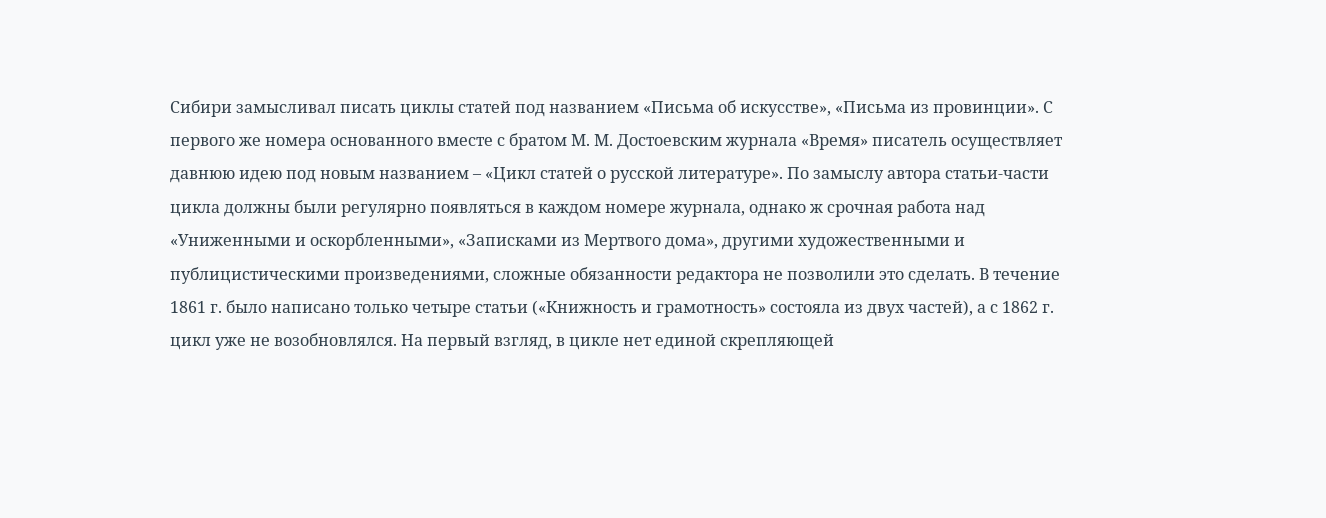Сибири замысливал писать циклы статей под названием «Письма об искусстве», «Письма из провинции». С первого же номера основанного вместе с братом М. М. Достоевским журнала «Время» писатель осуществляет давнюю идею под новым названием – «Цикл статей о русской литературе». По замыслу автора статьи-части цикла должны были регулярно появляться в каждом номере журнала, однако ж срочная работа над «Униженными и оскорбленными», «Записками из Мертвого дома», другими художественными и публицистическими произведениями, сложные обязанности редактора не позволили это сделать. В течение 1861 г. было написано только четыре статьи («Книжность и грамотность» состояла из двух частей), а с 1862 г. цикл уже не возобновлялся. На первый взгляд, в цикле нет единой скрепляющей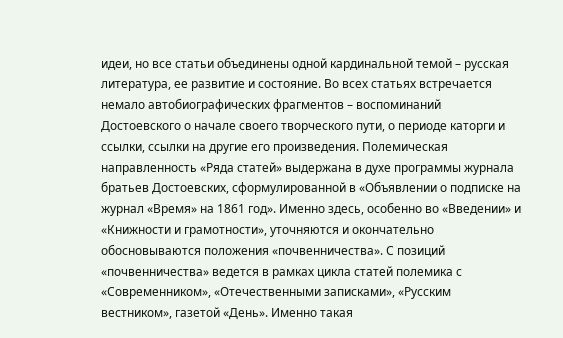идеи, но все статьи объединены одной кардинальной темой – русская литература, ее развитие и состояние. Во всех статьях встречается немало автобиографических фрагментов – воспоминаний Достоевского о начале своего творческого пути, о периоде каторги и ссылки, ссылки на другие его произведения. Полемическая направленность «Ряда статей» выдержана в духе программы журнала братьев Достоевских, сформулированной в «Объявлении о подписке на журнал «Время» на 1861 год». Именно здесь, особенно во «Введении» и «Книжности и грамотности», уточняются и окончательно обосновываются положения «почвенничества». С позиций «почвенничества» ведется в рамках цикла статей полемика с «Современником», «Отечественными записками», «Русским вестником», газетой «День». Именно такая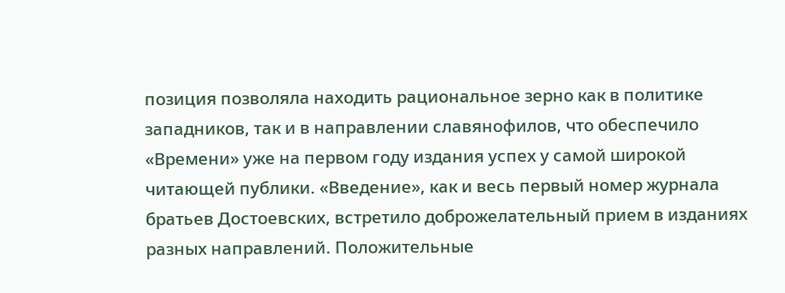позиция позволяла находить рациональное зерно как в политике западников, так и в направлении славянофилов, что обеспечило «Времени» уже на первом году издания успех у самой широкой читающей публики. «Введение», как и весь первый номер журнала братьев Достоевских, встретило доброжелательный прием в изданиях разных направлений. Положительные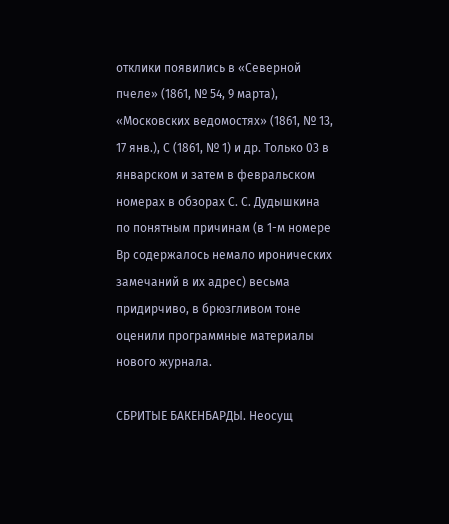отклики появились в «Северной пчеле» (1861, № 54, 9 марта), «Московских ведомостях» (1861, № 13, 17 янв.), С (1861, № 1) и др. Только 03 в январском и затем в февральском номерах в обзорах С. С. Дудышкина по понятным причинам (в 1-м номере Вр содержалось немало иронических замечаний в их адрес) весьма придирчиво, в брюзгливом тоне оценили программные материалы нового журнала.

СБРИТЫЕ БАКЕНБАРДЫ. Неосущ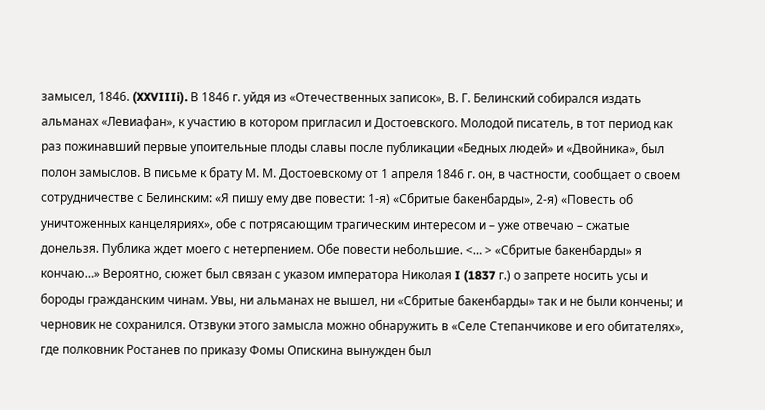замысел, 1846. (XXVIIIi). В 1846 г. уйдя из «Отечественных записок», В. Г. Белинский собирался издать альманах «Левиафан», к участию в котором пригласил и Достоевского. Молодой писатель, в тот период как раз пожинавший первые упоительные плоды славы после публикации «Бедных людей» и «Двойника», был полон замыслов. В письме к брату М. М. Достоевскому от 1 апреля 1846 г. он, в частности, сообщает о своем сотрудничестве с Белинским: «Я пишу ему две повести: 1-я) «Сбритые бакенбарды», 2-я) «Повесть об уничтоженных канцеляриях», обе с потрясающим трагическим интересом и – уже отвечаю – сжатые донельзя. Публика ждет моего с нетерпением. Обе повести небольшие. <… > «Сбритые бакенбарды» я кончаю…» Вероятно, сюжет был связан с указом императора Николая I (1837 г.) о запрете носить усы и бороды гражданским чинам. Увы, ни альманах не вышел, ни «Сбритые бакенбарды» так и не были кончены; и черновик не сохранился. Отзвуки этого замысла можно обнаружить в «Селе Степанчикове и его обитателях», где полковник Ростанев по приказу Фомы Опискина вынужден был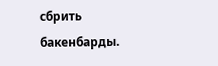сбрить бакенбарды.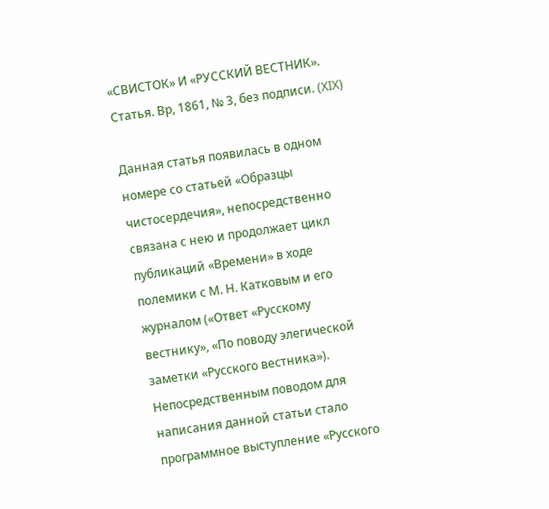«СВИСТОК» И «РУССКИЙ ВЕСТНИК». Статья. Вр, 1861, № 3, без подписи. (XIX)

Данная статья появилась в одном номере со статьей «Образцы чистосердечия», непосредственно связана с нею и продолжает цикл публикаций «Времени» в ходе полемики с М. Н. Катковым и его журналом («Ответ «Русскому вестнику», «По поводу элегической заметки «Русского вестника»). Непосредственным поводом для написания данной статьи стало программное выступление «Русского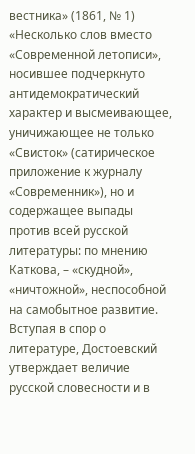вестника» (1861, № 1) «Несколько слов вместо «Современной летописи», носившее подчеркнуто антидемократический характер и высмеивающее, уничижающее не только «Свисток» (сатирическое приложение к журналу «Современник»), но и содержащее выпады против всей русской литературы: по мнению Каткова, – «скудной», «ничтожной», неспособной на самобытное развитие. Вступая в спор о литературе, Достоевский утверждает величие русской словесности и в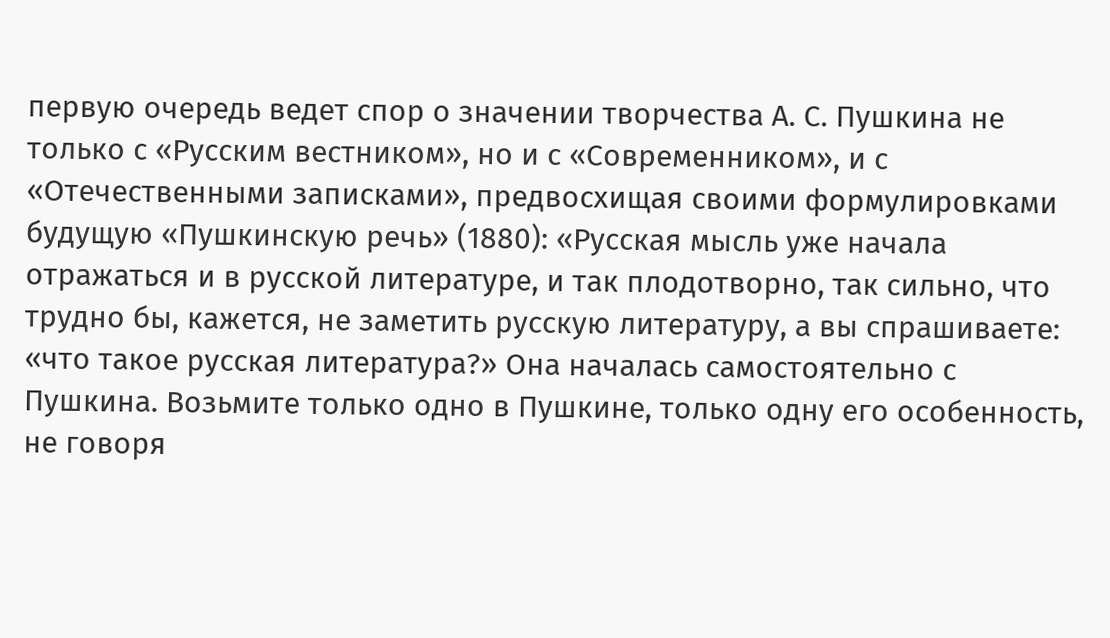первую очередь ведет спор о значении творчества А. С. Пушкина не только с «Русским вестником», но и с «Современником», и с «Отечественными записками», предвосхищая своими формулировками будущую «Пушкинскую речь» (1880): «Русская мысль уже начала отражаться и в русской литературе, и так плодотворно, так сильно, что трудно бы, кажется, не заметить русскую литературу, а вы спрашиваете: «что такое русская литература?» Она началась самостоятельно с Пушкина. Возьмите только одно в Пушкине, только одну его особенность, не говоря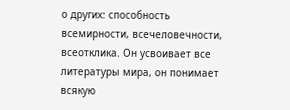о других: способность всемирности, всечеловечности, всеотклика. Он усвоивает все литературы мира, он понимает всякую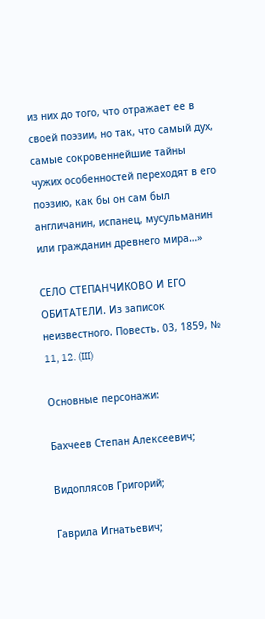из них до того, что отражает ее в своей поэзии, но так, что самый дух, самые сокровеннейшие тайны чужих особенностей переходят в его поэзию, как бы он сам был англичанин, испанец, мусульманин или гражданин древнего мира…»

СЕЛО СТЕПАНЧИКОВО И ЕГО ОБИТАТЕЛИ. Из записок неизвестного. Повесть. 03, 1859, № 11, 12. (III)

Основные персонажи:

Бахчеев Степан Алексеевич;

Видоплясов Григорий;

Гаврила Игнатьевич;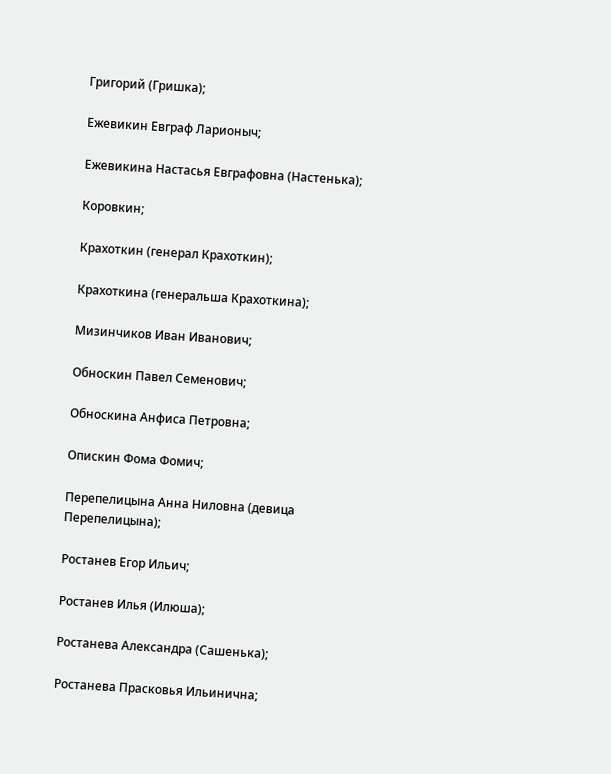Григорий (Гришка);

Ежевикин Евграф Ларионыч;

Ежевикина Настасья Евграфовна (Настенька);

Коровкин;

Крахоткин (генерал Крахоткин);

Крахоткина (генеральша Крахоткина);

Мизинчиков Иван Иванович;

Обноскин Павел Семенович;

Обноскина Анфиса Петровна;

Опискин Фома Фомич;

Перепелицына Анна Ниловна (девица Перепелицына);

Ростанев Егор Ильич;

Ростанев Илья (Илюша);

Ростанева Александра (Сашенька);

Ростанева Прасковья Ильинична;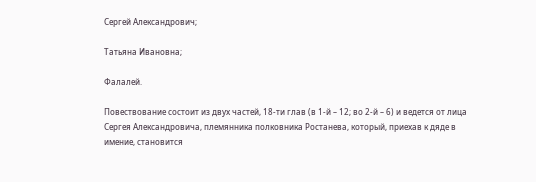Сергей Александрович;

Татьяна Ивановна;

Фалалей.

Повествование состоит из двух частей, 18-ти глав (в 1-й – 12; во 2-й – 6) и ведется от лица Сергея Александровича, племянника полковника Ростанева, который, приехав к дяде в имение, становится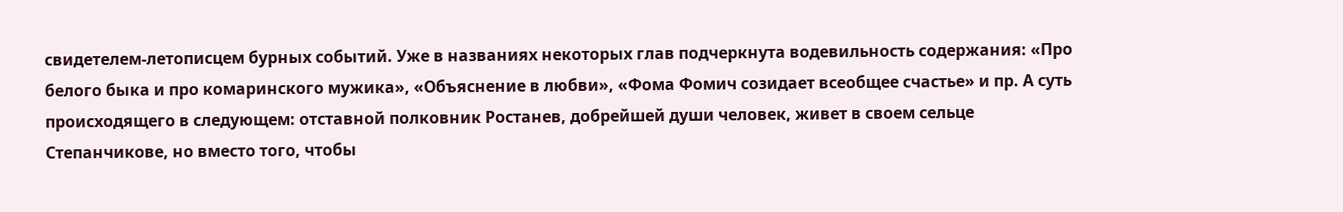свидетелем-летописцем бурных событий. Уже в названиях некоторых глав подчеркнута водевильность содержания: «Про белого быка и про комаринского мужика», «Объяснение в любви», «Фома Фомич созидает всеобщее счастье» и пр. А суть происходящего в следующем: отставной полковник Ростанев, добрейшей души человек, живет в своем сельце Степанчикове, но вместо того, чтобы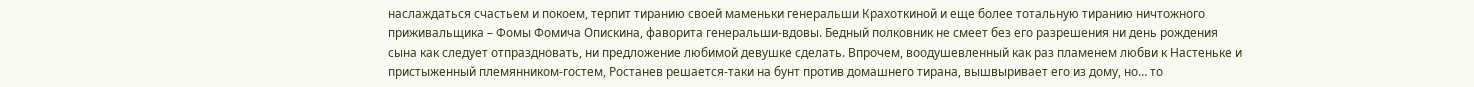наслаждаться счастьем и покоем, терпит тиранию своей маменьки генеральши Крахоткиной и еще более тотальную тиранию ничтожного приживальщика – Фомы Фомича Опискина, фаворита генеральши-вдовы. Бедный полковник не смеет без его разрешения ни день рождения сына как следует отпраздновать, ни предложение любимой девушке сделать. Впрочем, воодушевленный как раз пламенем любви к Настеньке и пристыженный племянником-гостем, Ростанев решается-таки на бунт против домашнего тирана, вышвыривает его из дому, но… то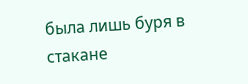была лишь буря в стакане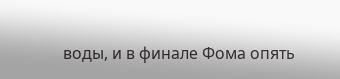воды, и в финале Фома опять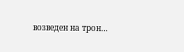возведен на трон…